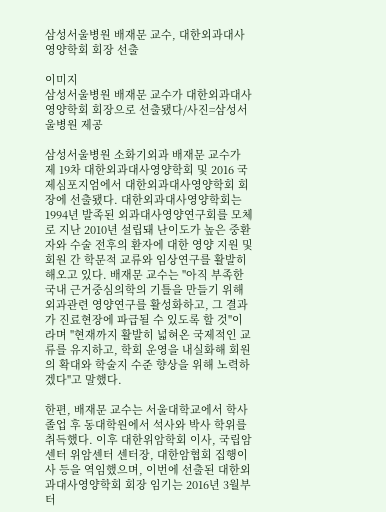삼성서울병원 배재문 교수, 대한외과대사영양학회 회장 선출

이미지
삼성서울병원 배재문 교수가 대한외과대사영양학회 회장으로 선출됐다/사진=삼성서울병원 제공

삼성서울병원 소화기외과 배재문 교수가 제 19차 대한외과대사영양학회 및 2016 국제심포지엄에서 대한외과대사영양학회 회장에 선출됐다. 대한외과대사영양학회는 1994년 발족된 외과대사영양연구회를 모체로 지난 2010년 설립돼 난이도가 높은 중환자와 수술 전후의 환자에 대한 영양 지원 및 회원 간 학문적 교류와 임상연구를 활발히 해오고 있다. 배재문 교수는 "아직 부족한 국내 근거중심의학의 기틀을 만들기 위해 외과관련 영양연구를 활성화하고, 그 결과가 진료현장에 파급될 수 있도록 할 것"이라며 "현재까지 활발히 넓혀온 국제적인 교류를 유지하고, 학회 운영을 내실화해 회원의 확대와 학술지 수준 향상을 위해 노력하겠다"고 말했다.

한편, 배재문 교수는 서울대학교에서 학사 졸업 후 동대학원에서 석사와 박사 학위를 취득했다. 이후 대한위암학회 이사, 국립암센터 위암센터 센터장, 대한암협회 집행이사 등을 역임했으며, 이번에 선출된 대한외과대사영양학회 회장 임기는 2016년 3월부터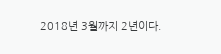2018년 3월까지 2년이다.